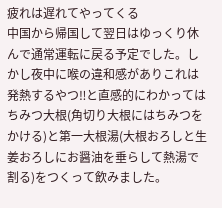疲れは遅れてやってくる
中国から帰国して翌日はゆっくり休んで通常運転に戻る予定でした。しかし夜中に喉の違和感がありこれは発熱するやつ‼と直感的にわかってはちみつ大根(角切り大根にはちみつをかける)と第一大根湯(大根おろしと生姜おろしにお醤油を垂らして熱湯で割る)をつくって飲みました。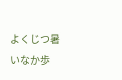よくじつ暑いなか歩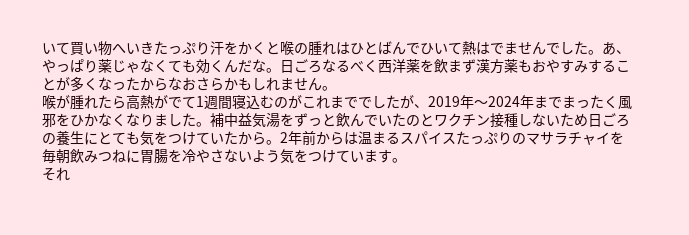いて買い物へいきたっぷり汗をかくと喉の腫れはひとばんでひいて熱はでませんでした。あ、やっぱり薬じゃなくても効くんだな。日ごろなるべく西洋薬を飲まず漢方薬もおやすみすることが多くなったからなおさらかもしれません。
喉が腫れたら高熱がでて1週間寝込むのがこれまででしたが、2019年〜2024年までまったく風邪をひかなくなりました。補中益気湯をずっと飲んでいたのとワクチン接種しないため日ごろの養生にとても気をつけていたから。2年前からは温まるスパイスたっぷりのマサラチャイを毎朝飲みつねに胃腸を冷やさないよう気をつけています。
それ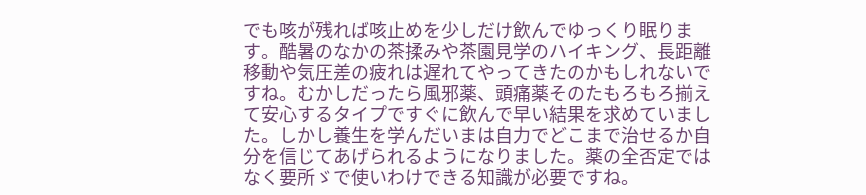でも咳が残れば咳止めを少しだけ飲んでゆっくり眠ります。酷暑のなかの茶揉みや茶園見学のハイキング、長距離移動や気圧差の疲れは遅れてやってきたのかもしれないですね。むかしだったら風邪薬、頭痛薬そのたもろもろ揃えて安心するタイプですぐに飲んで早い結果を求めていました。しかし養生を学んだいまは自力でどこまで治せるか自分を信じてあげられるようになりました。薬の全否定ではなく要所ゞで使いわけできる知識が必要ですね。